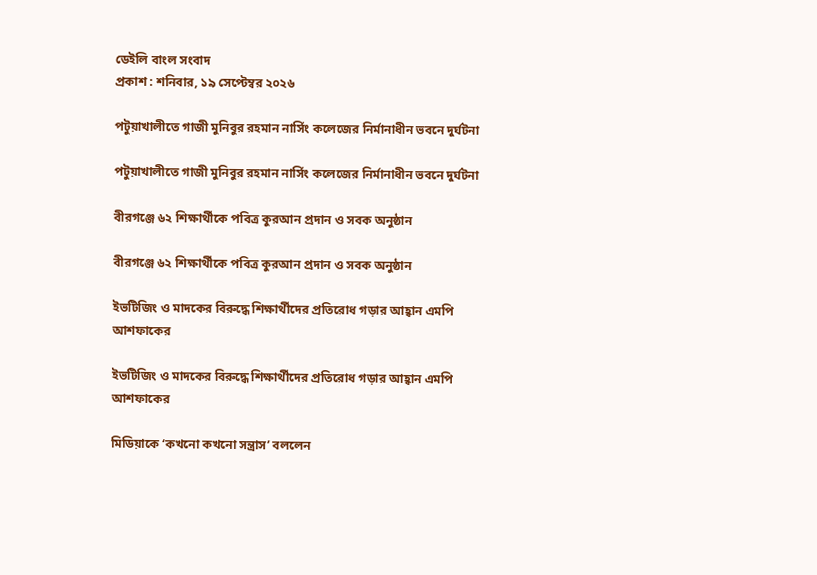ডেইলি বাংল সংবাদ
প্রকাশ : শনিবার, ১৯ সেপ্টেম্বর ২০২৬

পটুয়াখালীতে গাজী মুনিবুর রহমান নার্সিং কলেজের নির্মানাধীন ভবনে দুর্ঘটনা

পটুয়াখালীতে গাজী মুনিবুর রহমান নার্সিং কলেজের নির্মানাধীন ভবনে দুর্ঘটনা

বীরগঞ্জে ৬২ শিক্ষার্থীকে পবিত্র কুরআন প্রদান ও সবক অনুষ্ঠান

বীরগঞ্জে ৬২ শিক্ষার্থীকে পবিত্র কুরআন প্রদান ও সবক অনুষ্ঠান

ইভটিজিং ও মাদকের বিরুদ্ধে শিক্ষার্থীদের প্রতিরোধ গড়ার আহ্বান এমপি আশফাকের

ইভটিজিং ও মাদকের বিরুদ্ধে শিক্ষার্থীদের প্রতিরোধ গড়ার আহ্বান এমপি আশফাকের

মিডিয়াকে ‘কখনো কখনো সন্ত্রাস’ বললেন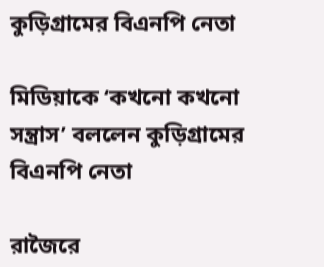কুড়িগ্রামের বিএনপি নেতা

মিডিয়াকে ‘কখনো কখনো সন্ত্রাস’ বললেন কুড়িগ্রামের বিএনপি নেতা

রাজৈরে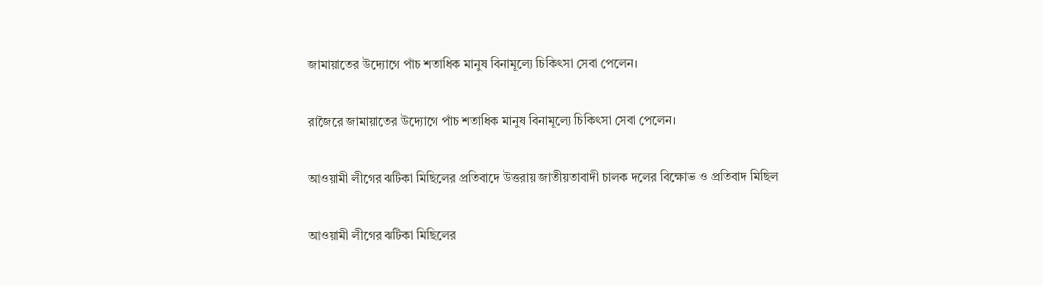জামায়াতের উদ্যোগে পাঁচ শতাধিক মানুষ বিনামূল্যে চিকিৎসা সেবা পেলেন।

রাজৈরে জামায়াতের উদ্যোগে পাঁচ শতাধিক মানুষ বিনামূল্যে চিকিৎসা সেবা পেলেন।

আওয়ামী লীগের ঝটিকা মিছিলের প্রতিবাদে উত্তরায় জাতীয়তাবাদী চালক দলের বিক্ষোভ ও প্রতিবাদ মিছিল

আওয়ামী লীগের ঝটিকা মিছিলের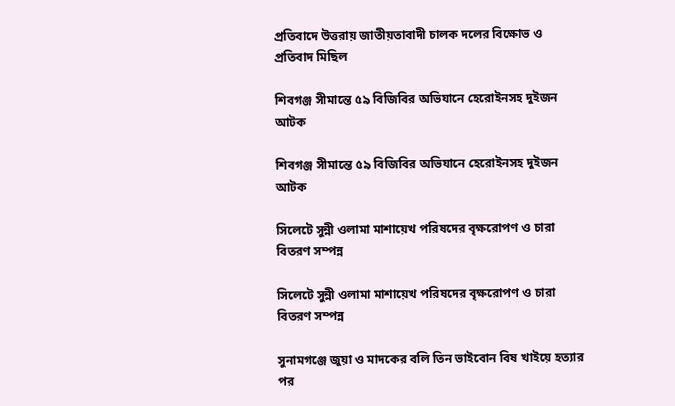প্রতিবাদে উত্তরায় জাতীয়তাবাদী চালক দলের বিক্ষোভ ও প্রতিবাদ মিছিল

শিবগঞ্জ সীমান্তে ৫৯ বিজিবির অভিযানে হেরোইনসহ দুইজন আটক

শিবগঞ্জ সীমান্তে ৫৯ বিজিবির অভিযানে হেরোইনসহ দুইজন আটক

সিলেটে সুন্নী ওলামা মাশায়েখ পরিষদের বৃক্ষরোপণ ও চারা বিতরণ সম্পন্ন

সিলেটে সুন্নী ওলামা মাশায়েখ পরিষদের বৃক্ষরোপণ ও চারা বিতরণ সম্পন্ন

সুনামগঞ্জে জুয়া ও মাদকের বলি তিন ভাইবোন বিষ খাইয়ে হত্যার পর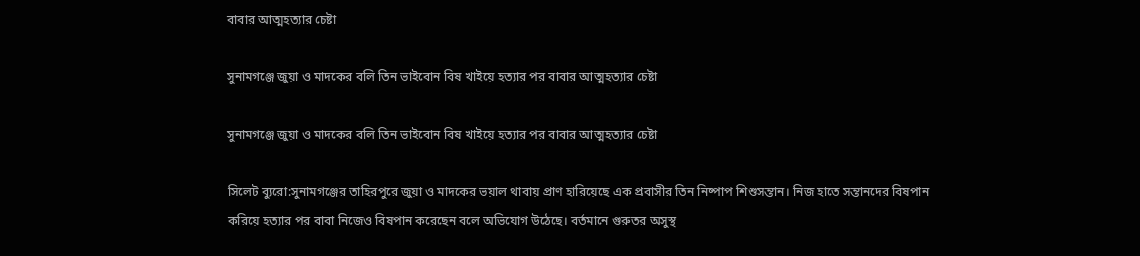বাবার আত্মহত্যার চেষ্টা

সুনামগঞ্জে জুয়া ও মাদকের বলি তিন ভাইবোন বিষ খাইয়ে হত্যার পর বাবার আত্মহত্যার চেষ্টা

সুনামগঞ্জে জুয়া ও মাদকের বলি তিন ভাইবোন বিষ খাইয়ে হত্যার পর বাবার আত্মহত্যার চেষ্টা

সিলেট ব্যুরো:সুনামগঞ্জের তাহিরপুরে জুয়া ও মাদকের ভয়াল থাবায় প্রাণ হারিয়েছে এক প্রবাসীর তিন নিষ্পাপ শিশুসন্তান। নিজ হাতে সন্তানদের বিষপান করিয়ে হত্যার পর বাবা নিজেও বিষপান করেছেন বলে অভিযোগ উঠেছে। বর্তমানে গুরুতর অসুস্থ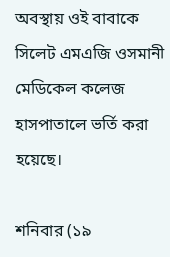অবস্থায় ওই বাবাকে সিলেট এমএজি ওসমানী মেডিকেল কলেজ হাসপাতালে ভর্তি করা হয়েছে।

শনিবার (১৯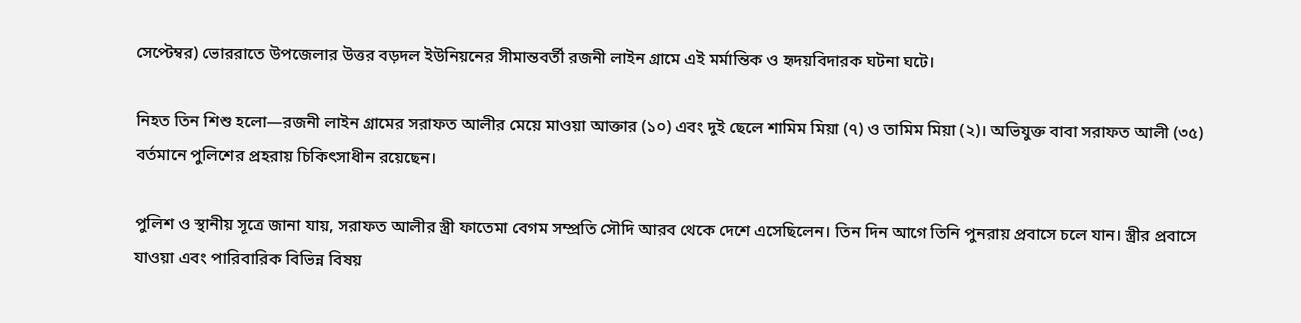সেপ্টেম্বর) ভোররাতে উপজেলার উত্তর বড়দল ইউনিয়নের সীমান্তবর্তী রজনী লাইন গ্রামে এই মর্মান্তিক ও হৃদয়বিদারক ঘটনা ঘটে।

নিহত তিন শিশু হলো—রজনী লাইন গ্রামের সরাফত আলীর মেয়ে মাওয়া আক্তার (১০) এবং দুই ছেলে শামিম মিয়া (৭) ও তামিম মিয়া (২)। অভিযুক্ত বাবা সরাফত আলী (৩৫) বর্তমানে পুলিশের প্রহরায় চিকিৎসাধীন রয়েছেন।

পুলিশ ও স্থানীয় সূত্রে জানা যায়, সরাফত আলীর স্ত্রী ফাতেমা বেগম সম্প্রতি সৌদি আরব থেকে দেশে এসেছিলেন। তিন দিন আগে তিনি পুনরায় প্রবাসে চলে যান। স্ত্রীর প্রবাসে যাওয়া এবং পারিবারিক বিভিন্ন বিষয়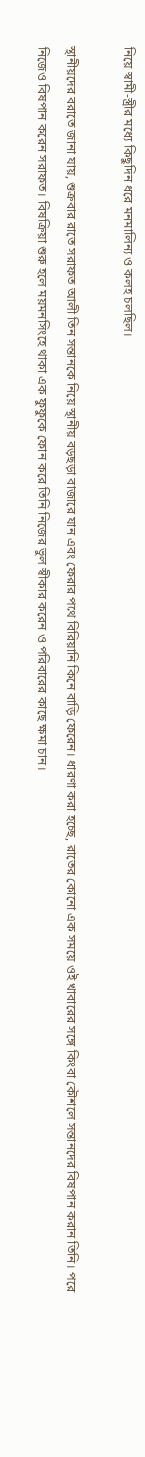নিয়ে স্বামী-স্ত্রীর মধ্যে কিছুদিন ধরে মনমালিন্য ও কলহ চলছিল।

স্থানীয়দের বরাতে জানা যায়, শুক্রবার রাতে সরাফত আলী তিন সন্তানকে নিয়ে স্থানীয় বড়ছড়া বাজারে যান এবং ফেরার পথে বিরিয়ানি কিনে বাড়ি ফেরেন। ধারণা করা হচ্ছে, রাতের কোনো এক সময়ে ওই খাবারের সঙ্গে কিংবা কৌশলে সন্তানদের বিষপান করান তিনি। পরে নিজেও বিষপান করেন সরাফত। বিষক্রিয়া শুরু হলে ময়মনসিংহে থাকা এক ফুফুকে ফোন করে তিনি নিজের ভুল স্বীকার করেন ও পরিবারের কাছে ক্ষমা চান।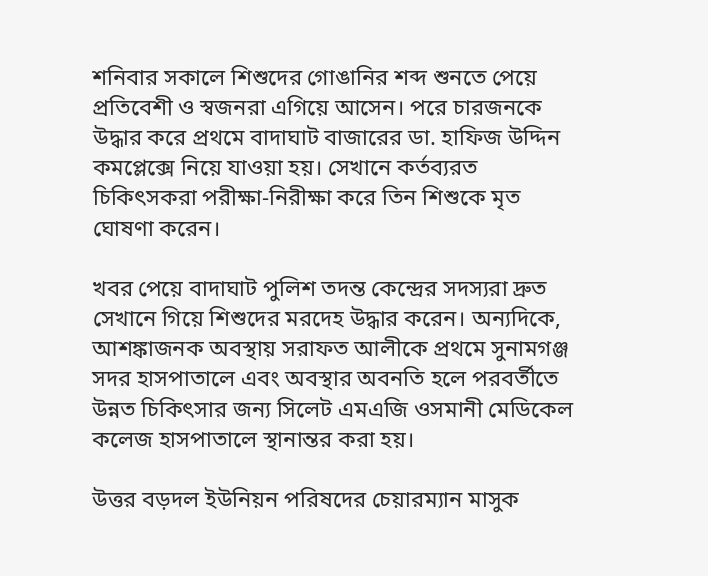শনিবার সকালে শিশুদের গোঙানির শব্দ শুনতে পেয়ে প্রতিবেশী ও স্বজনরা এগিয়ে আসেন। পরে চারজনকে উদ্ধার করে প্রথমে বাদাঘাট বাজারের ডা. হাফিজ উদ্দিন কমপ্লেক্সে নিয়ে যাওয়া হয়। সেখানে কর্তব্যরত চিকিৎসকরা পরীক্ষা-নিরীক্ষা করে তিন শিশুকে মৃত ঘোষণা করেন।

খবর পেয়ে বাদাঘাট পুলিশ তদন্ত কেন্দ্রের সদস্যরা দ্রুত সেখানে গিয়ে শিশুদের মরদেহ উদ্ধার করেন। অন্যদিকে, আশঙ্কাজনক অবস্থায় সরাফত আলীকে প্রথমে সুনামগঞ্জ সদর হাসপাতালে এবং অবস্থার অবনতি হলে পরবর্তীতে উন্নত চিকিৎসার জন্য সিলেট এমএজি ওসমানী মেডিকেল কলেজ হাসপাতালে স্থানান্তর করা হয়।

উত্তর বড়দল ইউনিয়ন পরিষদের চেয়ারম্যান মাসুক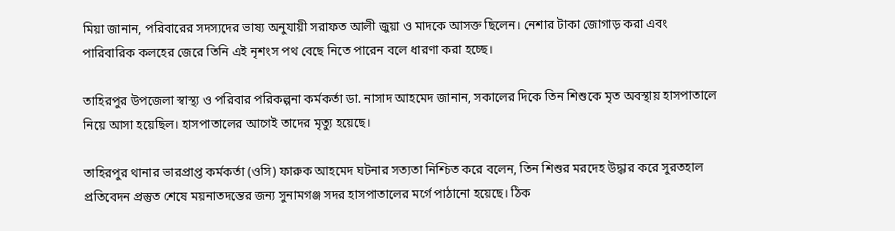মিয়া জানান, পরিবারের সদস্যদের ভাষ্য অনুযায়ী সরাফত আলী জুয়া ও মাদকে আসক্ত ছিলেন। নেশার টাকা জোগাড় করা এবং পারিবারিক কলহের জেরে তিনি এই নৃশংস পথ বেছে নিতে পারেন বলে ধারণা করা হচ্ছে।

তাহিরপুর উপজেলা স্বাস্থ্য ও পরিবার পরিকল্পনা কর্মকর্তা ডা. নাসাদ আহমেদ জানান, সকালের দিকে তিন শিশুকে মৃত অবস্থায় হাসপাতালে নিয়ে আসা হয়েছিল। হাসপাতালের আগেই তাদের মৃত্যু হয়েছে।

তাহিরপুর থানার ভারপ্রাপ্ত কর্মকর্তা (ওসি) ফারুক আহমেদ ঘটনার সত্যতা নিশ্চিত করে বলেন, তিন শিশুর মরদেহ উদ্ধার করে সুরতহাল প্রতিবেদন প্রস্তুত শেষে ময়নাতদন্তের জন্য সুনামগঞ্জ সদর হাসপাতালের মর্গে পাঠানো হয়েছে। ঠিক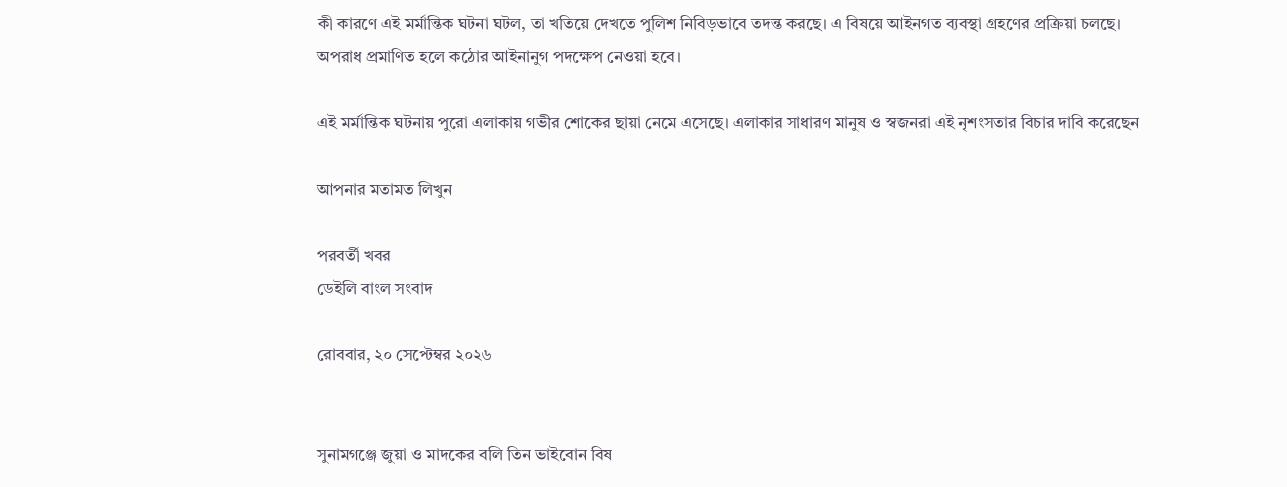কী কারণে এই মর্মান্তিক ঘটনা ঘটল, তা খতিয়ে দেখতে পুলিশ নিবিড়ভাবে তদন্ত করছে। এ বিষয়ে আইনগত ব্যবস্থা গ্রহণের প্রক্রিয়া চলছে। অপরাধ প্রমাণিত হলে কঠোর আইনানুগ পদক্ষেপ নেওয়া হবে।

এই মর্মান্তিক ঘটনায় পুরো এলাকায় গভীর শোকের ছায়া নেমে এসেছে। এলাকার সাধারণ মানুষ ও স্বজনরা এই নৃশংসতার বিচার দাবি করেছেন

আপনার মতামত লিখুন

পরবর্তী খবর
ডেইলি বাংল সংবাদ

রোববার, ২০ সেপ্টেম্বর ২০২৬


সুনামগঞ্জে জুয়া ও মাদকের বলি তিন ভাইবোন বিষ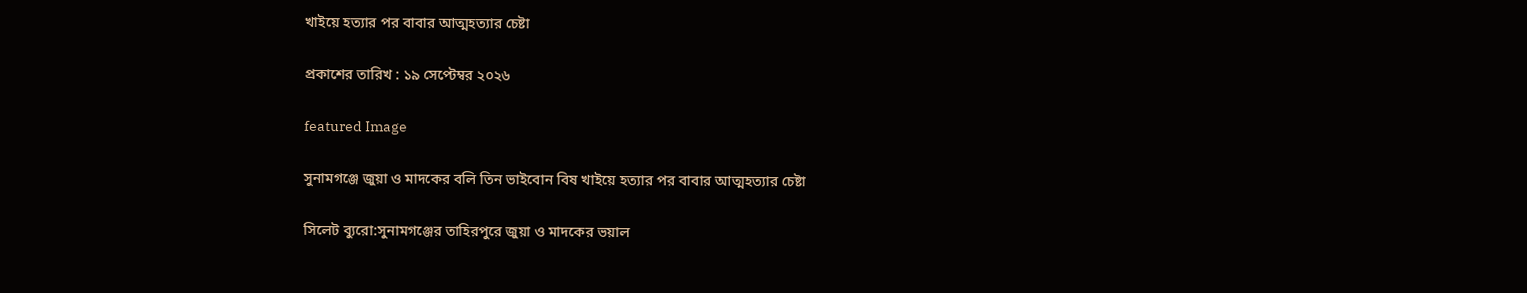খাইয়ে হত্যার পর বাবার আত্মহত্যার চেষ্টা

প্রকাশের তারিখ : ১৯ সেপ্টেম্বর ২০২৬

featured Image

সুনামগঞ্জে জুয়া ও মাদকের বলি তিন ভাইবোন বিষ খাইয়ে হত্যার পর বাবার আত্মহত্যার চেষ্টা

সিলেট ব্যুরো:সুনামগঞ্জের তাহিরপুরে জুয়া ও মাদকের ভয়াল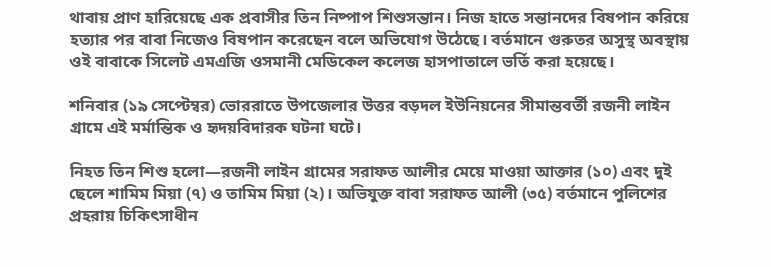থাবায় প্রাণ হারিয়েছে এক প্রবাসীর তিন নিষ্পাপ শিশুসন্তান। নিজ হাতে সন্তানদের বিষপান করিয়ে হত্যার পর বাবা নিজেও বিষপান করেছেন বলে অভিযোগ উঠেছে। বর্তমানে গুরুতর অসুস্থ অবস্থায় ওই বাবাকে সিলেট এমএজি ওসমানী মেডিকেল কলেজ হাসপাতালে ভর্তি করা হয়েছে।

শনিবার (১৯ সেপ্টেম্বর) ভোররাতে উপজেলার উত্তর বড়দল ইউনিয়নের সীমান্তবর্তী রজনী লাইন গ্রামে এই মর্মান্তিক ও হৃদয়বিদারক ঘটনা ঘটে।

নিহত তিন শিশু হলো—রজনী লাইন গ্রামের সরাফত আলীর মেয়ে মাওয়া আক্তার (১০) এবং দুই ছেলে শামিম মিয়া (৭) ও তামিম মিয়া (২)। অভিযুক্ত বাবা সরাফত আলী (৩৫) বর্তমানে পুলিশের প্রহরায় চিকিৎসাধীন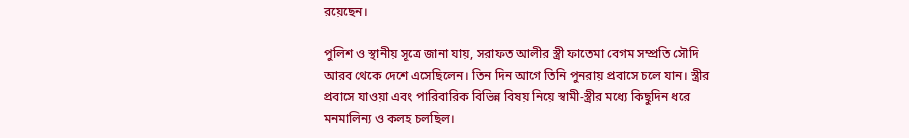রয়েছেন।

পুলিশ ও স্থানীয় সূত্রে জানা যায়, সরাফত আলীর স্ত্রী ফাতেমা বেগম সম্প্রতি সৌদি আরব থেকে দেশে এসেছিলেন। তিন দিন আগে তিনি পুনরায় প্রবাসে চলে যান। স্ত্রীর প্রবাসে যাওয়া এবং পারিবারিক বিভিন্ন বিষয় নিয়ে স্বামী-স্ত্রীর মধ্যে কিছুদিন ধরে মনমালিন্য ও কলহ চলছিল।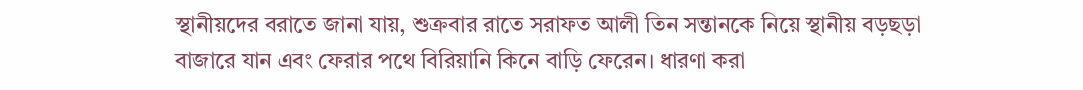স্থানীয়দের বরাতে জানা যায়, শুক্রবার রাতে সরাফত আলী তিন সন্তানকে নিয়ে স্থানীয় বড়ছড়া বাজারে যান এবং ফেরার পথে বিরিয়ানি কিনে বাড়ি ফেরেন। ধারণা করা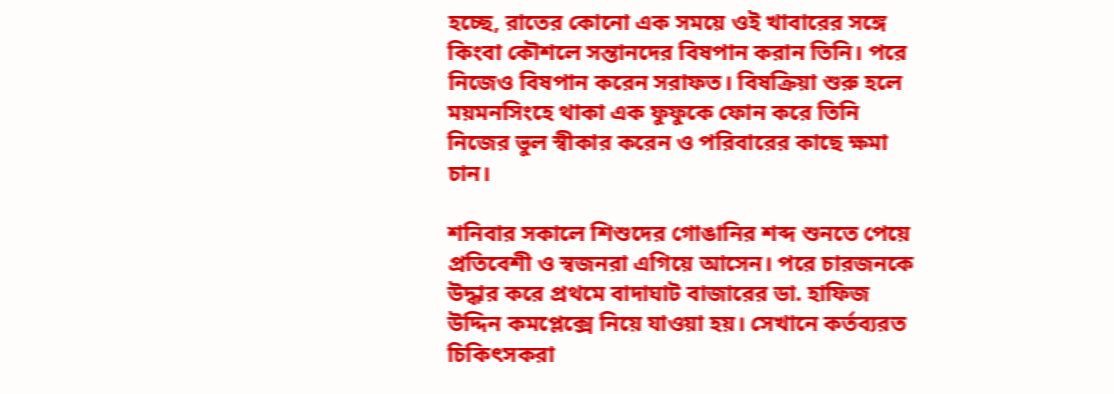হচ্ছে, রাতের কোনো এক সময়ে ওই খাবারের সঙ্গে কিংবা কৌশলে সন্তানদের বিষপান করান তিনি। পরে নিজেও বিষপান করেন সরাফত। বিষক্রিয়া শুরু হলে ময়মনসিংহে থাকা এক ফুফুকে ফোন করে তিনি নিজের ভুল স্বীকার করেন ও পরিবারের কাছে ক্ষমা চান।

শনিবার সকালে শিশুদের গোঙানির শব্দ শুনতে পেয়ে প্রতিবেশী ও স্বজনরা এগিয়ে আসেন। পরে চারজনকে উদ্ধার করে প্রথমে বাদাঘাট বাজারের ডা. হাফিজ উদ্দিন কমপ্লেক্সে নিয়ে যাওয়া হয়। সেখানে কর্তব্যরত চিকিৎসকরা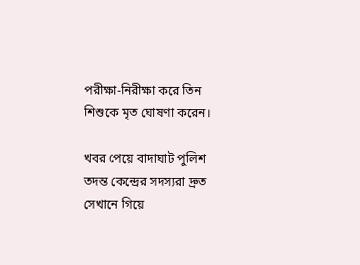পরীক্ষা-নিরীক্ষা করে তিন শিশুকে মৃত ঘোষণা করেন।

খবর পেয়ে বাদাঘাট পুলিশ তদন্ত কেন্দ্রের সদস্যরা দ্রুত সেখানে গিয়ে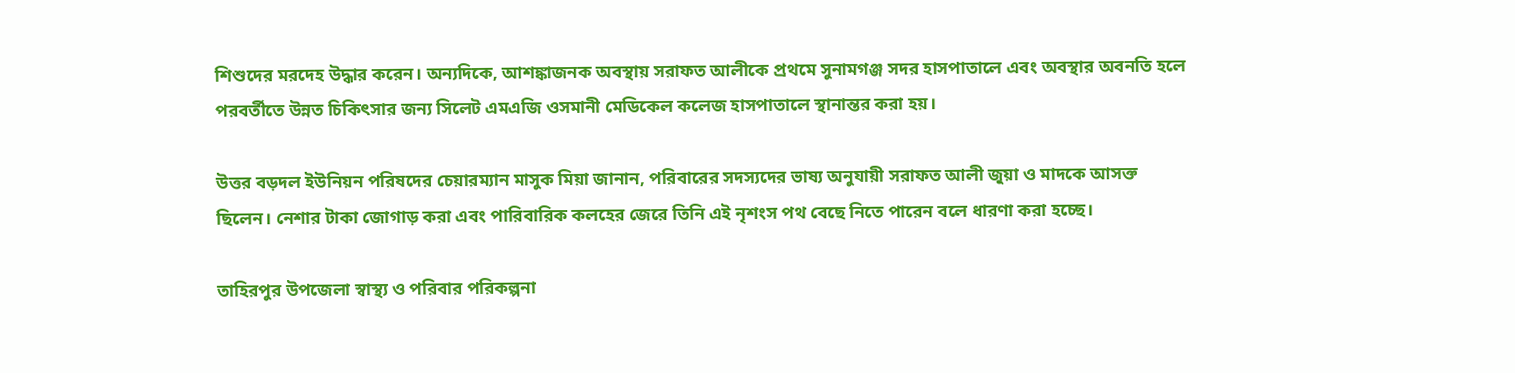শিশুদের মরদেহ উদ্ধার করেন। অন্যদিকে, আশঙ্কাজনক অবস্থায় সরাফত আলীকে প্রথমে সুনামগঞ্জ সদর হাসপাতালে এবং অবস্থার অবনতি হলে পরবর্তীতে উন্নত চিকিৎসার জন্য সিলেট এমএজি ওসমানী মেডিকেল কলেজ হাসপাতালে স্থানান্তর করা হয়।

উত্তর বড়দল ইউনিয়ন পরিষদের চেয়ারম্যান মাসুক মিয়া জানান, পরিবারের সদস্যদের ভাষ্য অনুযায়ী সরাফত আলী জুয়া ও মাদকে আসক্ত ছিলেন। নেশার টাকা জোগাড় করা এবং পারিবারিক কলহের জেরে তিনি এই নৃশংস পথ বেছে নিতে পারেন বলে ধারণা করা হচ্ছে।

তাহিরপুর উপজেলা স্বাস্থ্য ও পরিবার পরিকল্পনা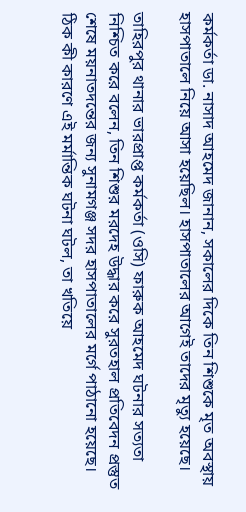কর্মকর্তা ডা. নাসাদ আহমেদ জানান, সকালের দিকে তিন শিশুকে মৃত অবস্থায় হাসপাতালে নিয়ে আসা হয়েছিল। হাসপাতালের আগেই তাদের মৃত্যু হয়েছে।

তাহিরপুর থানার ভারপ্রাপ্ত কর্মকর্তা (ওসি) ফারুক আহমেদ ঘটনার সত্যতা নিশ্চিত করে বলেন, তিন শিশুর মরদেহ উদ্ধার করে সুরতহাল প্রতিবেদন প্রস্তুত শেষে ময়নাতদন্তের জন্য সুনামগঞ্জ সদর হাসপাতালের মর্গে পাঠানো হয়েছে। ঠিক কী কারণে এই মর্মান্তিক ঘটনা ঘটল, তা খতিয়ে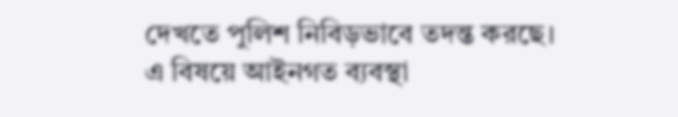দেখতে পুলিশ নিবিড়ভাবে তদন্ত করছে। এ বিষয়ে আইনগত ব্যবস্থা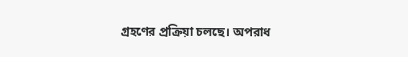গ্রহণের প্রক্রিয়া চলছে। অপরাধ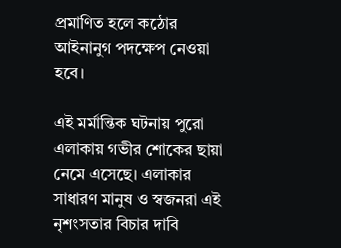প্রমাণিত হলে কঠোর আইনানুগ পদক্ষেপ নেওয়া হবে।

এই মর্মান্তিক ঘটনায় পুরো এলাকায় গভীর শোকের ছায়া নেমে এসেছে। এলাকার সাধারণ মানুষ ও স্বজনরা এই নৃশংসতার বিচার দাবি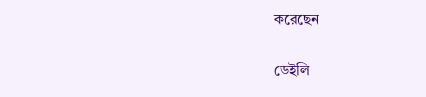করেছেন


ডেইলি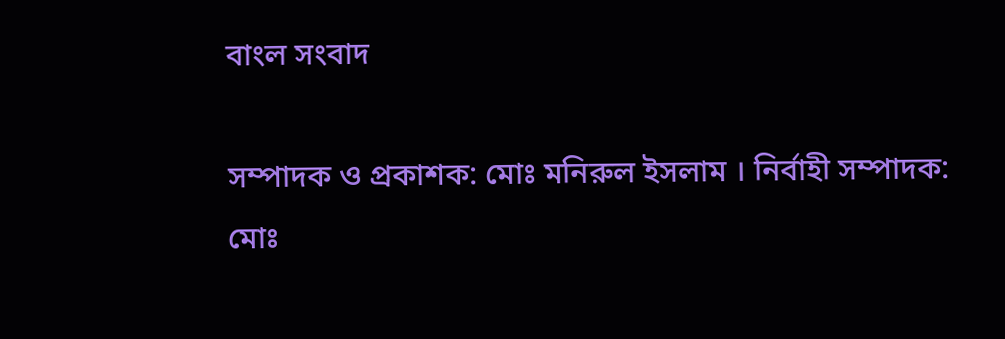বাংল সংবাদ

সম্পাদক ও প্রকাশক: মোঃ মনিরুল ইসলাম । নির্বাহী সম্পাদক: মোঃ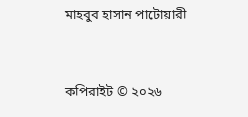মাহবুব হাসান পাটোয়ারী


কপিরাইট © ২০২৬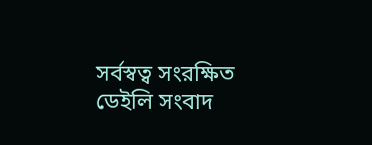সর্বস্বত্ব সংরক্ষিত ডেইলি সংবাদ